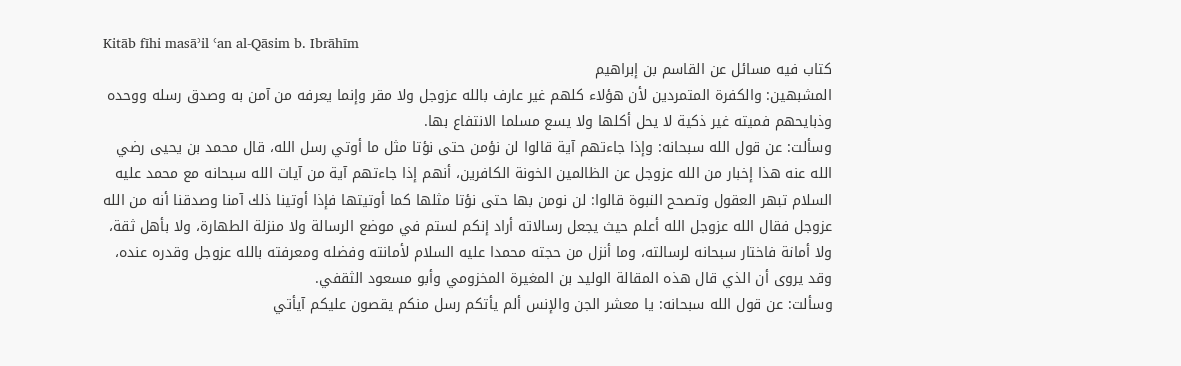Kitāb fīhi masāʾil ʿan al-Qāsim b. Ibrāhīm
كتاب فيه مسائل عن القاسم بن إبراهيم
المشبهين: والكفرة المتمردين لأن هؤلاء كلهم غير عارف بالله عزوجل ولا مقر وإنما يعرفه من آمن به وصدق رسله ووحده وذبايحهم فميته غير ذكية لا يحل أكلها ولا يسع مسلما الانتفاع بها.
وسألت: عن قول الله سبحانه: وإذا جاءتهم آية قالوا لن نؤمن حتى نؤتا مثل ما أوتي رسل الله، قال محمد بن يحيى رضي الله عنه هذا إخبار من الله عزوجل عن الظالمين الخونة الكافرين، أنهم إذا جاءتهم آية من آيات الله سبحانه مع محمد عليه السلام تبهر العقول وتصحح النبوة قالوا: لن نومن بها حتى نؤتا مثلها كما أوتيتها فإذا أوتينا ذلك آمنا وصدقنا أنه من الله عزوجل فقال الله عزوجل الله أعلم حيث يجعل رسالاته أراد إنكم لستم في موضع الرسالة ولا منزلة الطهارة، ولا بأهل ثقة، ولا أمانة فاختار سبحانه لرسالته، وما أنزل من حجته محمدا عليه السلام لأمانته وفضله ومعرفته بالله عزوجل وقدره عنده، وقد يروى أن الذي قال هذه المقالة الوليد بن المغيرة المخزومي وأبو مسعود الثقفي.
وسألت: عن قول الله سبحانه: يا معشر الجن والإنس ألم يأتكم رسل منكم يقصون عليكم آيأتي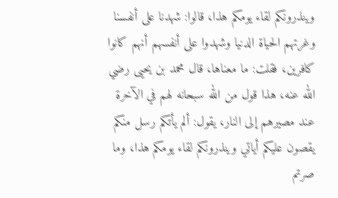وينذرونكم لقاء يومكم هذا، قالوا: شهدنا على أنفسنا وغرتهم الحياة الدنيا وشهدوا على أنفسهم أنهم كانوا كافرين، فقلت: ما معناها، قال محمد بن يحيى رضي الله عنه، هذا قول من الله سبحانه لهم في الآخرة عند مصيرهم إلى النار، يقول: ألم يأتكم رسل منكم يقصون عليكم أياتي وينذرونكم لقاء يومكم هذا، وما صرتم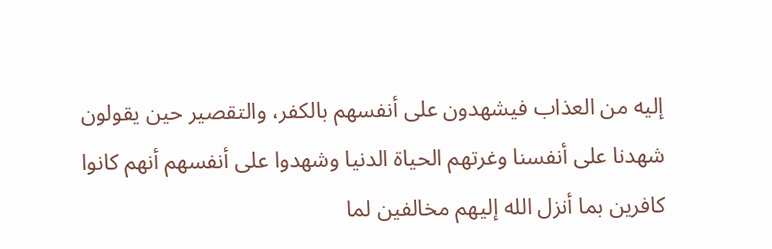إليه من العذاب فيشهدون على أنفسهم بالكفر، والتقصير حين يقولون شهدنا على أنفسنا وغرتهم الحياة الدنيا وشهدوا على أنفسهم أنهم كانوا كافرين بما أنزل الله إليهم مخالفين لما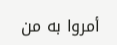أمروا به من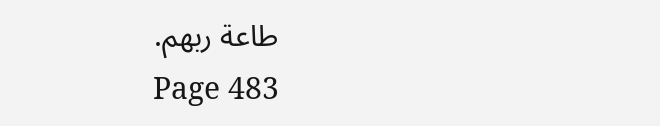طاعة ربهم.
Page 483